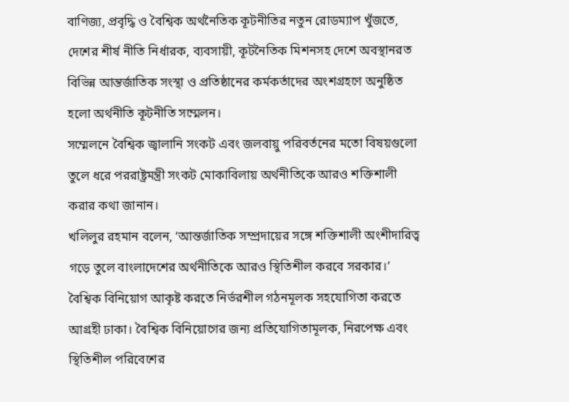বাণিজ্য, প্রবৃদ্ধি ও বৈশ্বিক অর্থনৈতিক কূটনীতির নতুন রোডম্যাপ খুঁজতে, দেশের শীর্ষ নীতি নির্ধারক, ব্যবসায়ী, কূটনৈতিক মিশনসহ দেশে অবস্থানরত বিভিন্ন আন্তর্জাতিক সংস্থা ও প্রতিষ্ঠানের কর্মকর্তাদের অংশগ্রহণে অনুষ্ঠিত হলো অর্থনীতি কূটনীতি সম্মেলন।
সম্মেলনে বৈশ্বিক জ্বালানি সংকট এবং জলবায়ু পরিবর্তনের মতো বিষয়গুলো তুলে ধরে পররাষ্ট্রমন্ত্রী সংকট মোকাবিলায় অর্থনীতিকে আরও শক্তিশালী করার কথা জানান।
খলিলুর রহমান বলেন, ‘আন্তর্জাতিক সম্প্রদায়ের সঙ্গে শক্তিশালী অংশীদারিত্ব গড়ে তুলে বাংলাদেশের অর্থনীতিকে আরও স্থিতিশীল করবে সরকার।’
বৈশ্বিক বিনিয়োগ আকৃষ্ট করতে নির্ভরশীল গঠনমূলক সহযোগিতা করতে আগ্রহী ঢাকা। বৈশ্বিক বিনিয়োগের জন্য প্রতিযোগিতামূলক, নিরপেক্ষ এবং স্থিতিশীল পরিবেশের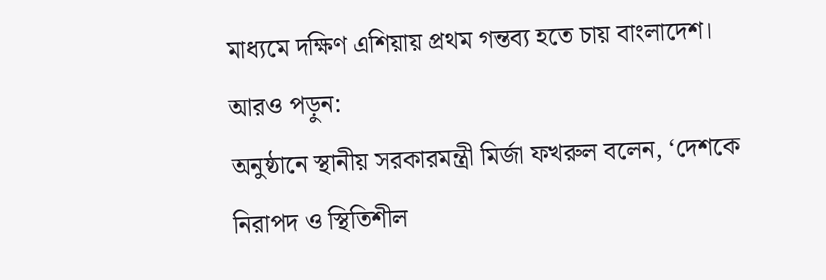মাধ্যমে দক্ষিণ এশিয়ায় প্রথম গন্তব্য হতে চায় বাংলাদেশ।
আরও পড়ুন:
অনুষ্ঠানে স্থানীয় সরকারমন্ত্রী মির্জা ফখরুল বলেন, ‘দেশকে নিরাপদ ও স্থিতিশীল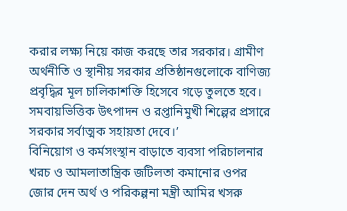করার লক্ষ্য নিয়ে কাজ করছে তার সরকার। গ্রামীণ অর্থনীতি ও স্থানীয় সরকার প্রতিষ্ঠানগুলোকে বাণিজ্য প্রবৃদ্ধির মূল চালিকাশক্তি হিসেবে গড়ে তুলতে হবে। সমবায়ভিত্তিক উৎপাদন ও রপ্তানিমুখী শিল্পের প্রসারে সরকার সর্বাত্মক সহায়তা দেবে।’
বিনিয়োগ ও কর্মসংস্থান বাড়াতে ব্যবসা পরিচালনার খরচ ও আমলাতান্ত্রিক জটিলতা কমানোর ওপর জোর দেন অর্থ ও পরিকল্পনা মন্ত্রী আমির খসরু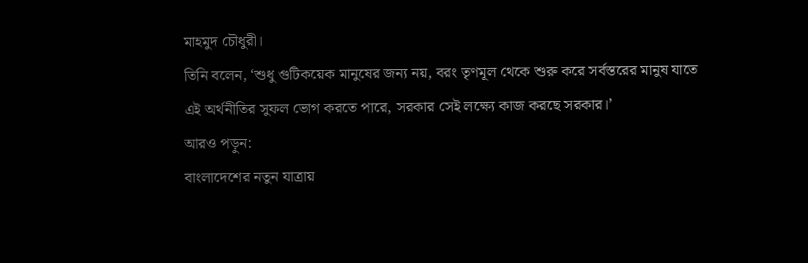মাহমুদ চৌধুরী।
তিনি বলেন, ‘শুধু গুটিকয়েক মানুষের জন্য নয়, বরং তৃণমূল থেকে শুরু করে সর্বস্তরের মানুষ যাতে এই অর্থনীতির সুফল ভোগ করতে পারে, সরকার সেই লক্ষ্যে কাজ করছে সরকার।’
আরও পড়ুন:
বাংলাদেশের নতুন যাত্রায়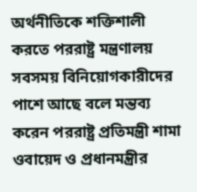অর্থনীতিকে শক্তিশালী করতে পররাষ্ট্র মন্ত্রণালয় সবসময় বিনিয়োগকারীদের পাশে আছে বলে মন্তব্য করেন পররাষ্ট্র প্রতিমন্ত্রী শামা ওবায়েদ ও প্রধানমন্ত্রীর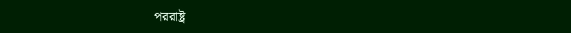পররাষ্ট্র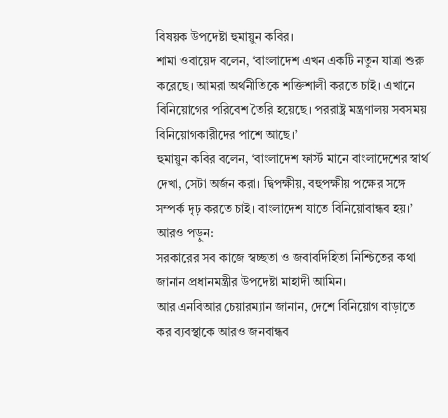বিষয়ক উপদেষ্টা হুমায়ুন কবির।
শামা ওবায়েদ বলেন, ‘বাংলাদেশ এখন একটি নতুন যাত্রা শুরু করেছে। আমরা অর্থনীতিকে শক্তিশালী করতে চাই। এখানে বিনিয়োগের পরিবেশ তৈরি হয়েছে। পররাষ্ট্র মন্ত্রণালয় সবসময় বিনিয়োগকারীদের পাশে আছে।’
হুমায়ুন কবির বলেন, ‘বাংলাদেশ ফার্স্ট মানে বাংলাদেশের স্বার্থ দেখা, সেটা অর্জন করা। দ্বিপক্ষীয়, বহুপক্ষীয় পক্ষের সঙ্গে সম্পর্ক দৃঢ় করতে চাই। বাংলাদেশ যাতে বিনিয়োবান্ধব হয়।’
আরও পড়ুন:
সরকারের সব কাজে স্বচ্ছতা ও জবাবদিহিতা নিশ্চিতের কথা জানান প্রধানমন্ত্রীর উপদেষ্টা মাহাদী আমিন।
আর এনবিআর চেয়ারম্যান জানান, দেশে বিনিয়োগ বাড়াতে কর ব্যবস্থাকে আরও জনবান্ধব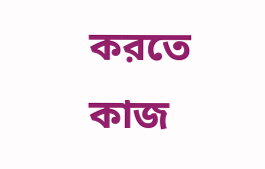করতে কাজ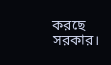করছে সরকার।